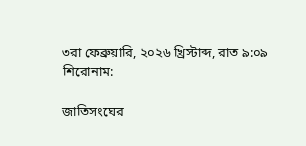৩রা ফেব্রুয়ারি, ২০২৬ খ্রিস্টাব্দ, রাত ৯:০৯
শিরোনাম:

জাতিসংঘের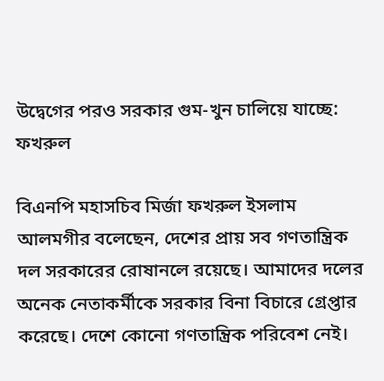উদ্বেগের পরও সরকার গুম-খুন চালিয়ে যাচ্ছে: ফখরুল

বিএনপি মহাসচিব মির্জা ফখরুল ইসলাম আলমগীর বলেছেন, দেশের প্রায় সব গণতান্ত্রিক দল সরকারের রোষানলে রয়েছে। আমাদের দলের অনেক নেতাকর্মীকে সরকার বিনা বিচারে গ্রেপ্তার করেছে। দেশে কোনো গণতান্ত্রিক পরিবেশ নেই।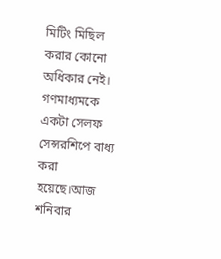মিটিং মিছিল করার কোনো অধিকার নেই। গণমাধ্যমকে একটা সেলফ সেন্সরশিপে বাধ্য করা হয়েছে।আজ শনিবার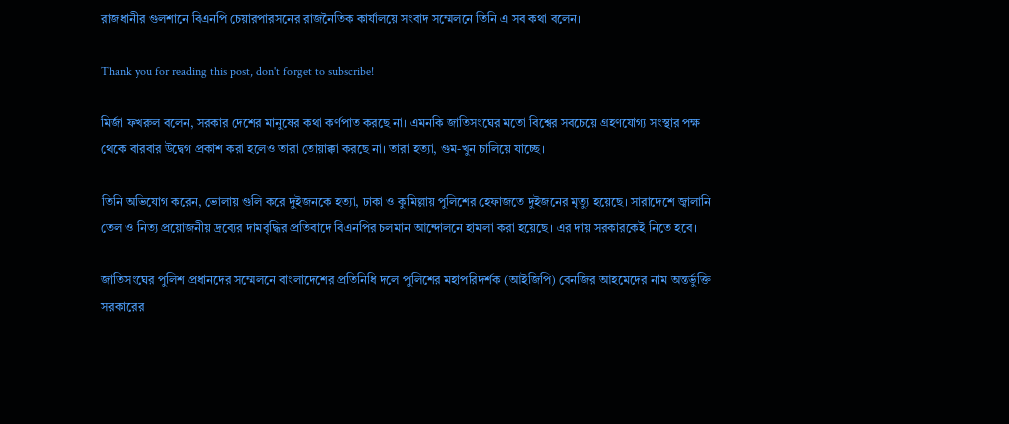রাজধানীর গুলশানে বিএনপি চেয়ারপারসনের রাজনৈতিক কার্যালয়ে সংবাদ সম্মেলনে তিনি এ সব কথা বলেন।

Thank you for reading this post, don't forget to subscribe!

মির্জা ফখরুল বলেন, সরকার দেশের মানুষের কথা কর্ণপাত করছে না। এমনকি জাতিসংঘের মতো বিশ্বের সবচেয়ে গ্রহণযোগ্য সংস্থার পক্ষ থেকে বারবার উদ্বেগ প্রকাশ করা হলেও তারা তোয়াক্কা করছে না। তারা হত্যা, গুম-খুন চালিয়ে যাচ্ছে।

তিনি অভিযোগ করেন, ভোলায় গুলি করে দুইজনকে হত্যা, ঢাকা ও কুমিল্লায় পুলিশের হেফাজতে দুইজনের মৃত্যু হয়েছে। সারাদেশে জ্বালানি তেল ও নিত্য প্রয়োজনীয় দ্রব্যের দামবৃদ্ধির প্রতিবাদে বিএনপির চলমান আন্দোলনে হামলা করা হয়েছে। এর দায় সরকারকেই নিতে হবে।

জাতিসংঘের পুলিশ প্রধানদের সম্মেলনে বাংলাদেশের প্রতিনিধি দলে পুলিশের মহাপরিদর্শক (আইজিপি) বেনজির আহমেদের নাম অন্তর্ভুক্তি সরকারের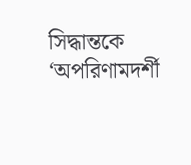সিদ্ধান্তকে ‘অপরিণামদর্শী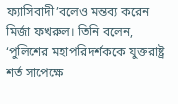ফ্যাসিবাদী’বলেও মন্তব্য করেন মির্জা ফখরুল। তিনি বলেন, ‘পুলিশের মহাপরিদর্শককে যুক্তরাষ্ট্র শর্ত সাপেক্ষে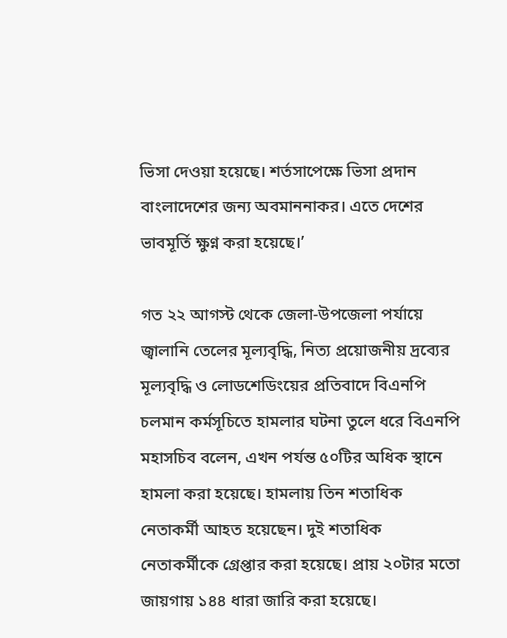ভিসা দেওয়া হয়েছে। শর্তসাপেক্ষে ভিসা প্রদান বাংলাদেশের জন্য অবমাননাকর। এতে দেশের ভাবমূর্তি ক্ষুণ্ন করা হয়েছে।’

গত ২২ আগস্ট থেকে জেলা-উপজেলা পর্যায়ে জ্বালানি তেলের মূল্যবৃদ্ধি, নিত্য প্রয়োজনীয় দ্রব্যের মূল্যবৃদ্ধি ও লোডশেডিংয়ের প্রতিবাদে বিএনপি চলমান কর্মসূচিতে হামলার ঘটনা তুলে ধরে বিএনপি মহাসচিব বলেন, এখন পর্যন্ত ৫০টির অধিক স্থানে হামলা করা হয়েছে। হামলায় তিন শতাধিক নেতাকর্মী আহত হয়েছেন। দুই শতাধিক নেতাকর্মীকে গ্রেপ্তার করা হয়েছে। প্রায় ২০টার মতো জায়গায় ১৪৪ ধারা জারি করা হয়েছে।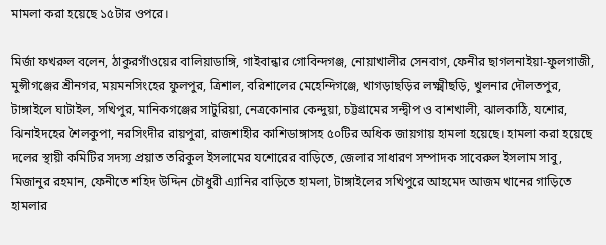মামলা করা হয়েছে ১৫টার ওপরে।

মির্জা ফখরুল বলেন, ঠাকুরগাঁওয়ের বালিয়াডাঙ্গি, গাইবান্ধার গোবিন্দগঞ্জ, নোয়াখালীর সেনবাগ, ফেনীর ছাগলনাইয়া-ফুলগাজী, মুন্সীগঞ্জের শ্রীনগর, ময়মনসিংহের ফুলপুর, ত্রিশাল, বরিশালের মেহেন্দিগঞ্জে, খাগড়াছড়ির লক্ষ্মীছড়ি, খুলনার দৌলতপুর, টাঙ্গাইলে ঘাটাইল, সখিপুর, মানিকগঞ্জের সাটুরিয়া, নেত্রকোনার কেন্দুয়া, চট্টগ্রামের সন্দ্বীপ ও বাশখালী, ঝালকাঠি, যশোর, ঝিনাইদহের শৈলকুপা, নরসিংদীর রায়পুরা, রাজশাহীর কাশিডাঙ্গাসহ ৫০টির অধিক জায়গায় হামলা হয়েছে। হামলা করা হয়েছে দলের স্থায়ী কমিটির সদস্য প্রয়াত তরিকুল ইসলামের যশোরের বাড়িতে, জেলার সাধারণ সম্পাদক সাবেরুল ইসলাম সাবু, মিজানুর রহমান, ফেনীতে শহিদ উদ্দিন চৌধুরী এ্যানির বাড়িতে হামলা, টাঙ্গাইলের সখিপুরে আহমেদ আজম খানের গাড়িতে হামলার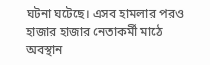ঘটনা ঘটেছে। এসব হামলার পরও হাজার হাজার নেতাকর্মী মাঠে অবস্থান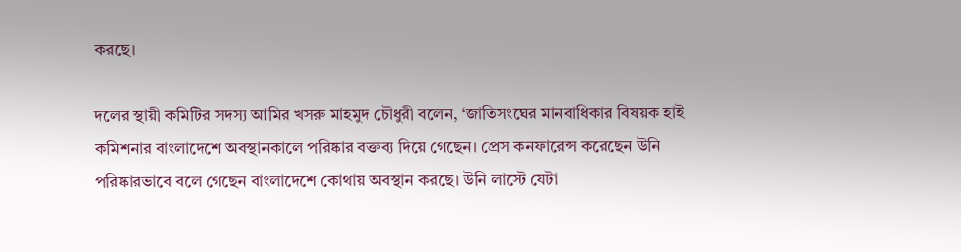করছে।

দলের স্থায়ী কমিটির সদস্য আমির খসরু মাহমুদ চৌধুরী বলেন, ‘জাতিসংঘের মানবাধিকার বিষয়ক হাই কমিশনার বাংলাদেশে অবস্থানকালে পরিষ্কার বক্তব্য দিয়ে গেছেন। প্রেস কনফারেন্স করেছেন উনি পরিষ্কারভাবে বলে গেছেন বাংলাদেশে কোথায় অবস্থান করছে। উনি লাস্টে যেটা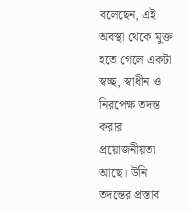বলেছেন, এই অবস্থা থেকে মুক্ত হতে গেলে একটা স্বচ্ছ, স্বাধীন ও নিরপেক্ষ তদন্ত করার প্রয়োজনীয়তা আছে। উনি তদন্তের প্রস্তাব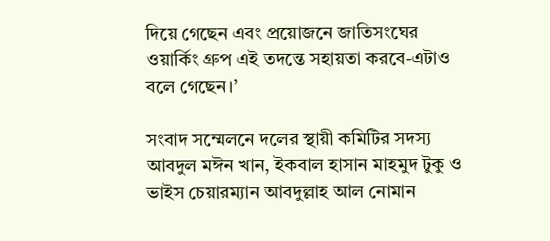দিয়ে গেছেন এবং প্রয়োজনে জাতিসংঘের ওয়ার্কিং গ্রুপ এই তদন্তে সহায়তা করবে-এটাও বলে গেছেন।’

সংবাদ সম্মেলনে দলের স্থায়ী কমিটির সদস্য আবদুল মঈন খান, ইকবাল হাসান মাহমুদ টুকু ও ভাইস চেয়ারম্যান আবদুল্লাহ আল নোমান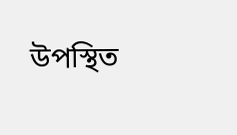উপস্থিত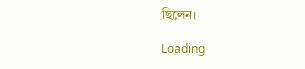ছিলেন।

Loading